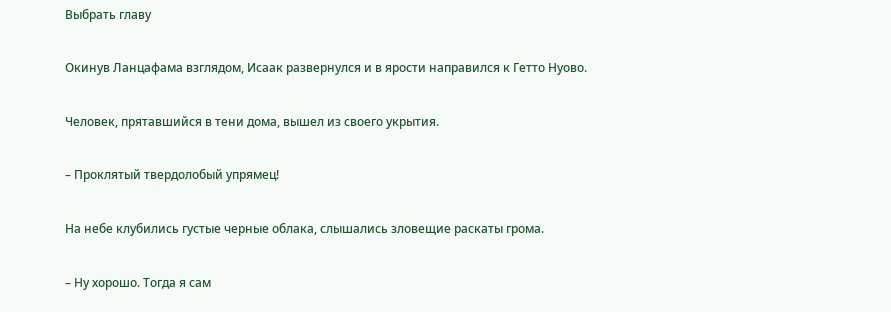Выбрать главу

Окинув Ланцафама взглядом, Исаак развернулся и в ярости направился к Гетто Нуово.

Человек, прятавшийся в тени дома, вышел из своего укрытия.

– Проклятый твердолобый упрямец!

На небе клубились густые черные облака, слышались зловещие раскаты грома.

– Ну хорошо. Тогда я сам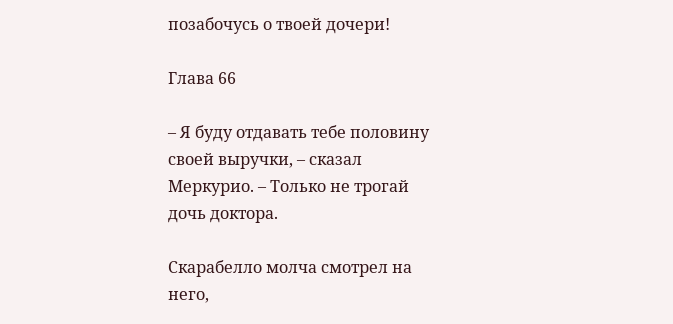позабочусь о твоей дочери!

Глава 66

– Я буду отдавать тебе половину своей выручки, – сказал Меркурио. – Только не трогай дочь доктора.

Скарабелло молча смотрел на него,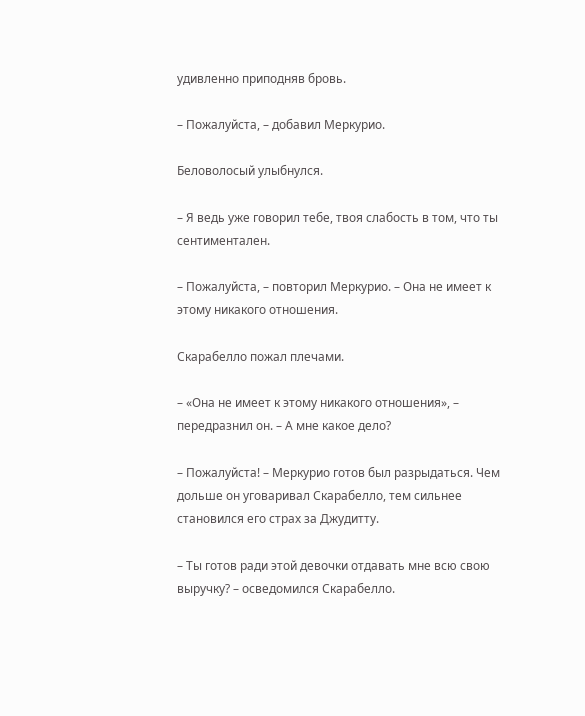удивленно приподняв бровь.

– Пожалуйста, – добавил Меркурио.

Беловолосый улыбнулся.

– Я ведь уже говорил тебе, твоя слабость в том, что ты сентиментален.

– Пожалуйста, – повторил Меркурио. – Она не имеет к этому никакого отношения.

Скарабелло пожал плечами.

– «Она не имеет к этому никакого отношения», – передразнил он. – А мне какое дело?

– Пожалуйста! – Меркурио готов был разрыдаться. Чем дольше он уговаривал Скарабелло, тем сильнее становился его страх за Джудитту.

– Ты готов ради этой девочки отдавать мне всю свою выручку? – осведомился Скарабелло.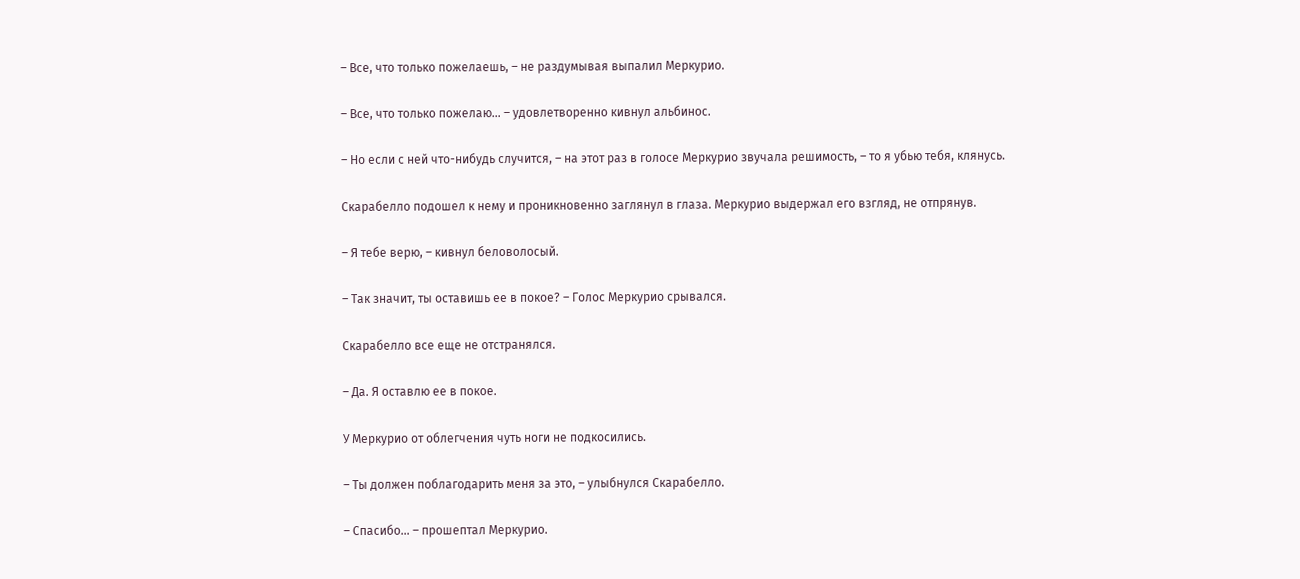– Все, что только пожелаешь, – не раздумывая выпалил Меркурио.

– Все, что только пожелаю… – удовлетворенно кивнул альбинос.

– Но если с ней что-нибудь случится, – на этот раз в голосе Меркурио звучала решимость, – то я убью тебя, клянусь.

Скарабелло подошел к нему и проникновенно заглянул в глаза. Меркурио выдержал его взгляд, не отпрянув.

– Я тебе верю, – кивнул беловолосый.

– Так значит, ты оставишь ее в покое? – Голос Меркурио срывался.

Скарабелло все еще не отстранялся.

– Да. Я оставлю ее в покое.

У Меркурио от облегчения чуть ноги не подкосились.

– Ты должен поблагодарить меня за это, – улыбнулся Скарабелло.

– Спасибо… – прошептал Меркурио.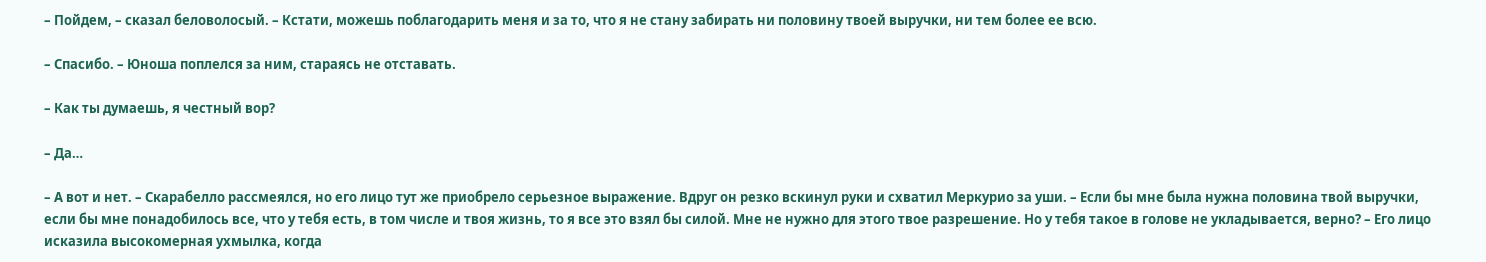– Пойдем, – сказал беловолосый. – Кстати, можешь поблагодарить меня и за то, что я не стану забирать ни половину твоей выручки, ни тем более ее всю.

– Спасибо. – Юноша поплелся за ним, стараясь не отставать.

– Как ты думаешь, я честный вор?

– Да…

– А вот и нет. – Скарабелло рассмеялся, но его лицо тут же приобрело серьезное выражение. Вдруг он резко вскинул руки и схватил Меркурио за уши. – Если бы мне была нужна половина твой выручки, если бы мне понадобилось все, что у тебя есть, в том числе и твоя жизнь, то я все это взял бы силой. Мне не нужно для этого твое разрешение. Но у тебя такое в голове не укладывается, верно? – Его лицо исказила высокомерная ухмылка, когда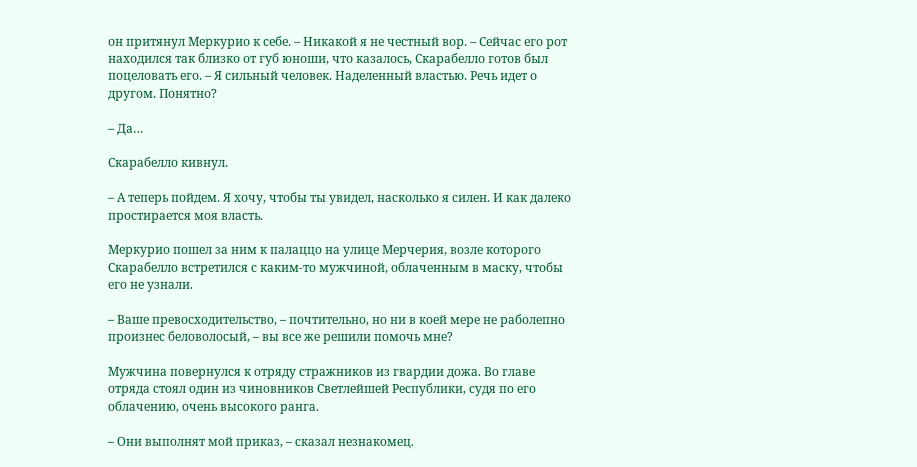он притянул Меркурио к себе. – Никакой я не честный вор. – Сейчас его рот находился так близко от губ юноши, что казалось, Скарабелло готов был поцеловать его. – Я сильный человек. Наделенный властью. Речь идет о другом. Понятно?

– Да…

Скарабелло кивнул.

– А теперь пойдем. Я хочу, чтобы ты увидел, насколько я силен. И как далеко простирается моя власть.

Меркурио пошел за ним к палаццо на улице Мерчерия, возле которого Скарабелло встретился с каким-то мужчиной, облаченным в маску, чтобы его не узнали.

– Ваше превосходительство, – почтительно, но ни в коей мере не раболепно произнес беловолосый, – вы все же решили помочь мне?

Мужчина повернулся к отряду стражников из гвардии дожа. Во главе отряда стоял один из чиновников Светлейшей Республики, судя по его облачению, очень высокого ранга.

– Они выполнят мой приказ, – сказал незнакомец.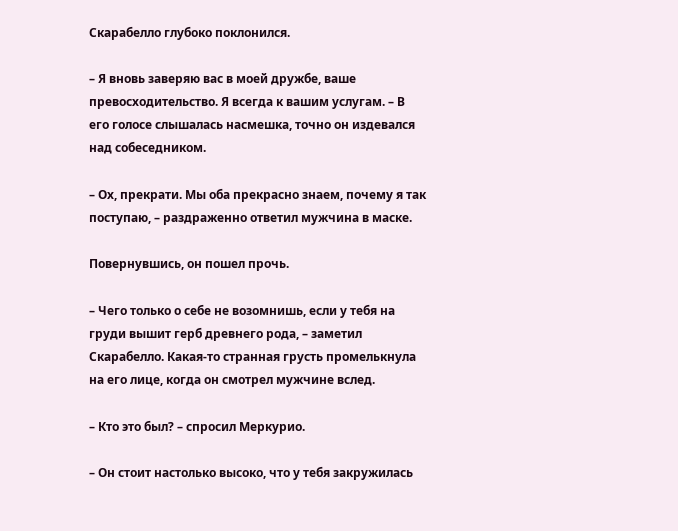Скарабелло глубоко поклонился.

– Я вновь заверяю вас в моей дружбе, ваше превосходительство. Я всегда к вашим услугам. – В его голосе слышалась насмешка, точно он издевался над собеседником.

– Ох, прекрати. Мы оба прекрасно знаем, почему я так поступаю, – раздраженно ответил мужчина в маске.

Повернувшись, он пошел прочь.

– Чего только о себе не возомнишь, если у тебя на груди вышит герб древнего рода, – заметил Скарабелло. Какая-то странная грусть промелькнула на его лице, когда он смотрел мужчине вслед.

– Кто это был? – спросил Меркурио.

– Он стоит настолько высоко, что у тебя закружилась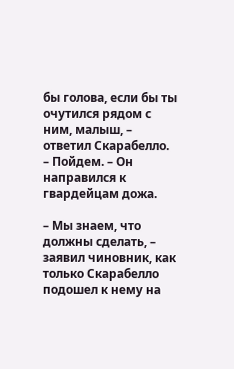бы голова, если бы ты очутился рядом с ним, малыш, – ответил Скарабелло. – Пойдем. – Он направился к гвардейцам дожа.

– Мы знаем, что должны сделать, – заявил чиновник, как только Скарабелло подошел к нему на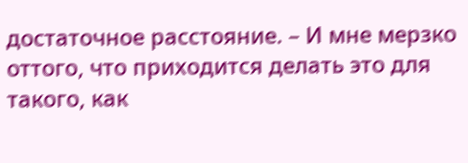достаточное расстояние. – И мне мерзко оттого, что приходится делать это для такого, как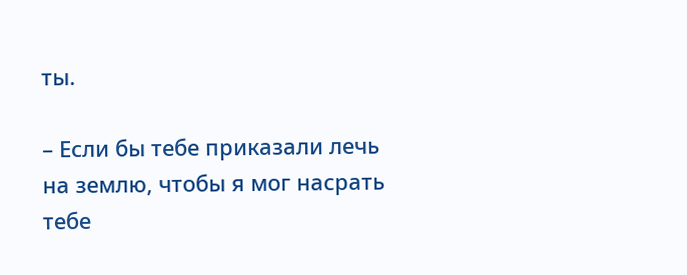ты.

– Если бы тебе приказали лечь на землю, чтобы я мог насрать тебе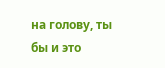на голову, ты бы и это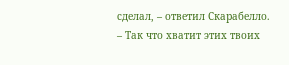сделал, – ответил Скарабелло. – Так что хватит этих твоих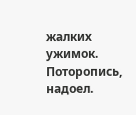жалких ужимок. Поторопись, надоел.